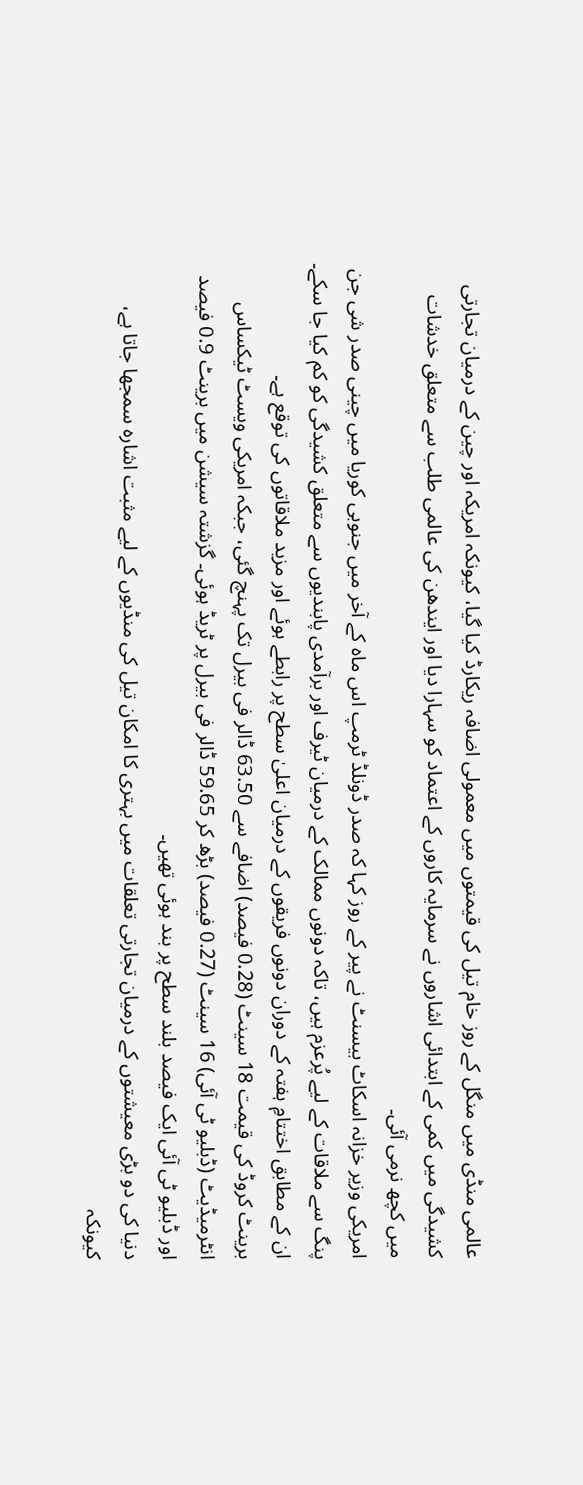عالمی منڈی میں منگل کے روز خام تیل کی قیمتوں میں معمولی اضافہ ریکارڈ کیا گیا، کیونکہ امریکہ اور چین کے درمیان تجارتی کشیدگی میں کمی کے ابتدائی اشاروں نے سرمایہ کاروں کے اعتماد کو سہارا دیا اور ایندھن کی عالمی طلب سے متعلق خدشات میں کچھ نرمی آئی۔
امریکی وزیر خزانہ اسکاٹ بیسنٹ نے پیر کے روز کہا کہ صدر ڈونلڈ ٹرمپ اس ماہ کے آخر میں جنوبی کوریا میں چینی صدر شی جن پنگ سے ملاقات کے لیے پُرعزم ہیں، تاکہ دونوں ممالک کے درمیان ٹیرف اور برآمدی پابندیوں سے متعلق کشیدگی کو کم کیا جا سکے۔ ان کے مطابق اختتامِ ہفتہ کے دوران دونوں فریقوں کے درمیان اعلیٰ سطح پر رابطے ہوئے اور مزید ملاقاتوں کی توقع ہے۔
برینٹ کروڈ کی قیمت 18 سینٹ (0.28 فیصد) اضافے سے 63.50 ڈالر فی بیرل تک پہنچ گئی، جبکہ امریکی ویسٹ ٹیکساس انٹرمیڈیٹ (ڈبلیو ٹی آئی) 16 سینٹ (0.27 فیصد) بڑھ کر 59.65 ڈالر فی بیرل پر ٹریڈ ہوئی۔ گزشتہ سیشن میں برینٹ 0.9 فیصد اور ڈبلیو ٹی آئی ایک فیصد بلند سطح پر بند ہوئی تھیں۔
دنیا کی دو بڑی معیشتوں کے درمیان تجارتی تعلقات میں بہتری کا امکان تیل کی منڈیوں کے لیے مثبت اشارہ سمجھا جاتا ہے، کیونکہ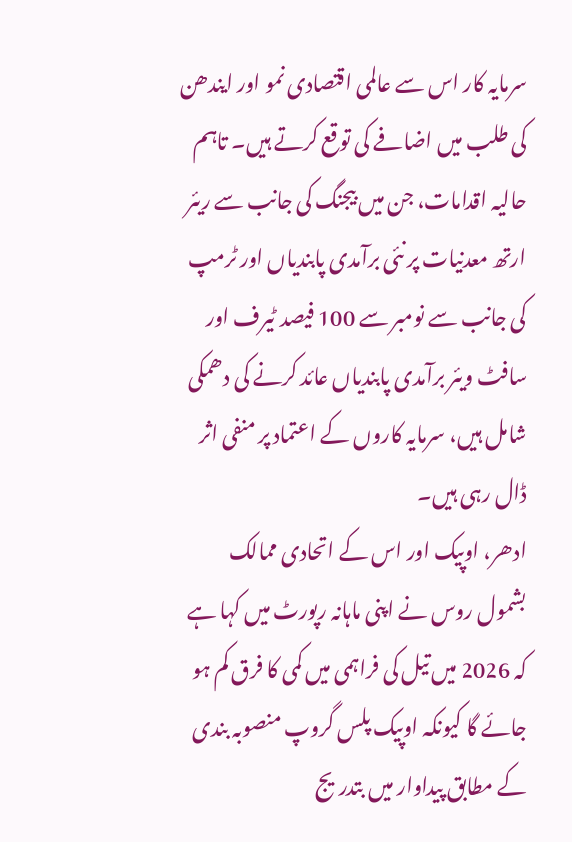سرمایہ کار اس سے عالمی اقتصادی نمو اور ایندھن کی طلب میں اضافے کی توقع کرتے ہیں۔ تاہم حالیہ اقدامات، جن میں بیجنگ کی جانب سے ریئر ارتھ معدنیات پر نئی برآمدی پابندیاں اور ٹرمپ کی جانب سے نومبر سے 100 فیصد ٹیرف اور سافٹ ویئر برآمدی پابندیاں عائد کرنے کی دھمکی شامل ہیں، سرمایہ کاروں کے اعتماد پر منفی اثر ڈال رہی ہیں۔
ادھر، اوپیک اور اس کے اتحادی ممالک بشمول روس نے اپنی ماہانہ رپورٹ میں کہا ہے کہ 2026 میں تیل کی فراہمی میں کمی کا فرق کم ہو جائے گا کیونکہ اوپیک پلس گروپ منصوبہ بندی کے مطابق پیداوار میں بتدریج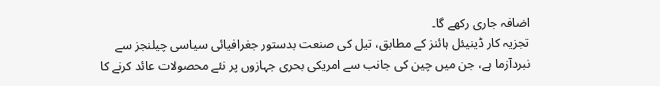اضافہ جاری رکھے گا۔
تجزیہ کار ڈینیئل ہائنز کے مطابق، تیل کی صنعت بدستور جغرافیائی سیاسی چیلنجز سے نبردآزما ہے، جن میں چین کی جانب سے امریکی بحری جہازوں پر نئے محصولات عائد کرنے کا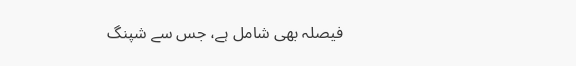فیصلہ بھی شامل ہے، جس سے شپنگ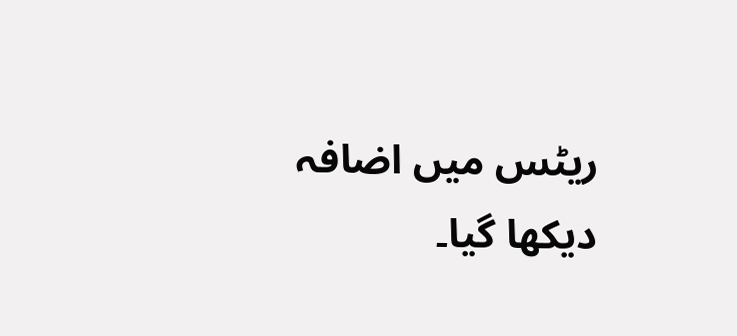ریٹس میں اضافہ دیکھا گیا۔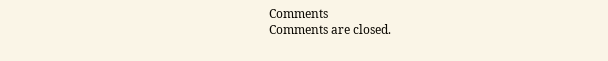Comments
Comments are closed.